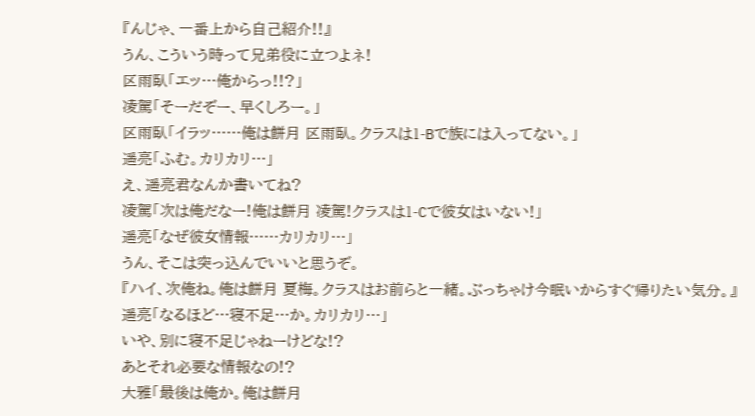『んじゃ、一番上から自己紹介!!』
うん、こういう時って兄弟役に立つよネ!
区雨臥「エッ…俺からっ!!?」
凌駕「そーだぞー、早くしろー。」
区雨臥「イラッ……俺は餅月 区雨臥。クラスは1-Bで族には入ってない。」
遥亮「ふむ。カリカリ…」
え、遥亮君なんか書いてね?
凌駕「次は俺だなー!俺は餅月 凌駕!クラスは1-Cで彼女はいない!」
遥亮「なぜ彼女情報……カリカリ…」
うん、そこは突っ込んでいいと思うぞ。
『ハイ、次俺ね。俺は餅月 夏梅。クラスはお前らと一緒。ぶっちゃけ今眠いからすぐ帰りたい気分。』
遥亮「なるほど…寝不足…か。カリカリ…」
いや、別に寝不足じゃねーけどな!?
あとそれ必要な情報なの!?
大雅「最後は俺か。俺は餅月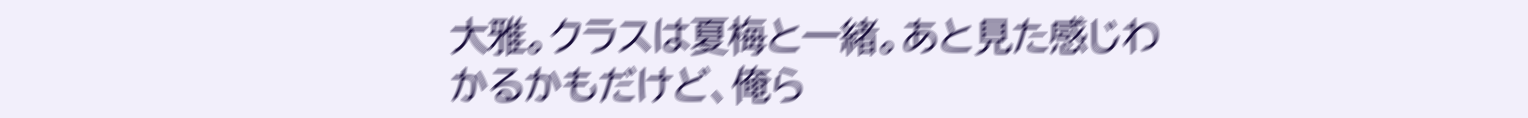大雅。クラスは夏梅と一緒。あと見た感じわかるかもだけど、俺ら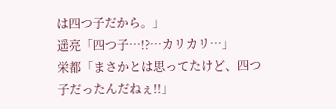は四つ子だから。」
遥亮「四つ子…!?…カリカリ…」
栄都「まさかとは思ってたけど、四つ子だったんだねぇ!!」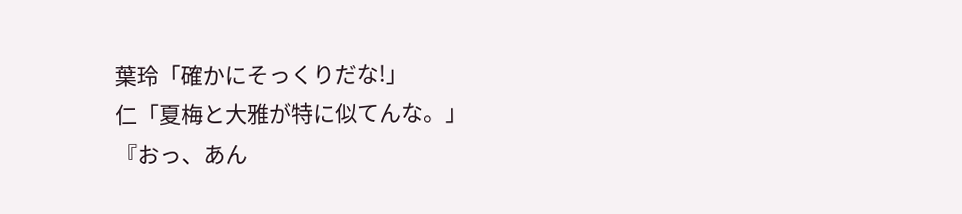葉玲「確かにそっくりだな!」
仁「夏梅と大雅が特に似てんな。」
『おっ、あん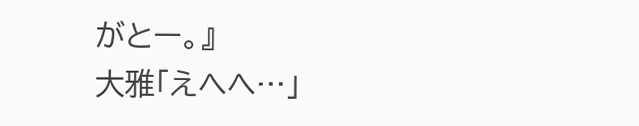がとー。』
大雅「えへへ…」